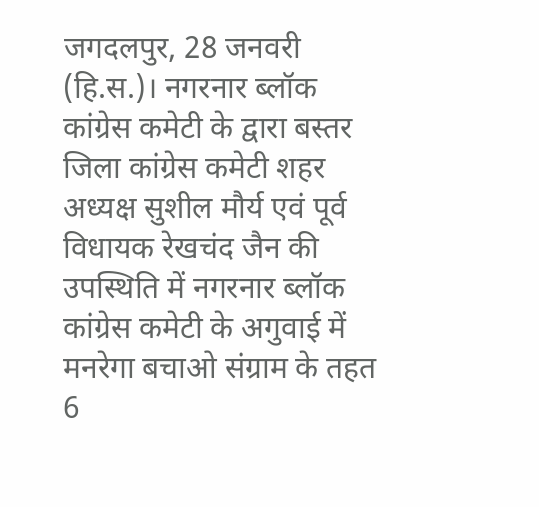जगदलपुर, 28 जनवरी (हि.स.)। नगरनार ब्लॉक कांग्रेस कमेटी के द्वारा बस्तर जिला कांग्रेस कमेटी शहर अध्यक्ष सुशील मौर्य एवं पूर्व विधायक रेखचंद जैन की उपस्थिति में नगरनार ब्लॉक कांग्रेस कमेटी के अगुवाई में मनरेगा बचाओ संग्राम के तहत 6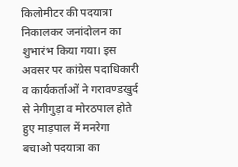किलोमीटर की पदयात्रा निकालकर जनांदोलन का शुभारंभ किया गया। इस अवसर पर कांग्रेस पदाधिकारी व कार्यकर्ताओं ने गरावण्डखुर्द से नेगीगुड़ा व मोरठपाल होते हुए माड़पाल में मनरेगा बचाओ पदयात्रा का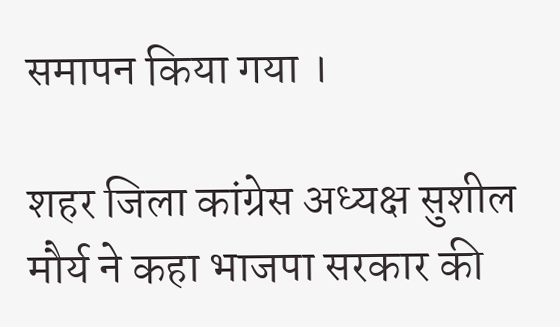समापन किया गया ।

शहर जिला कांग्रेस अध्यक्ष सुशील मौर्य ने कहा भाजपा सरकार की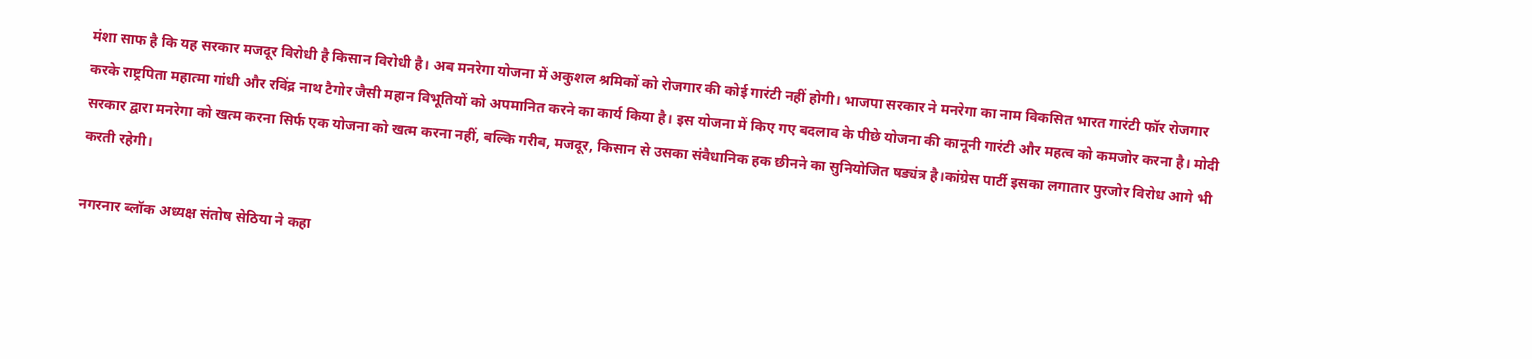मंशा साफ है कि यह सरकार मजदूर विरोधी है किसान विरोधी है। अब मनरेगा योजना में अकुशल श्रमिकों को रोजगार की कोई गारंटी नहीं होगी। भाजपा सरकार ने मनरेगा का नाम विकसित भारत गारंटी फॉर रोजगार करके राष्ट्रपिता महात्मा गांधी और रविंद्र नाथ टैगोर जैसी महान विभूतियों को अपमानित करने का कार्य किया है। इस योजना में किए गए बदलाव के पीछे योजना की कानूनी गारंटी और महत्व को कमजोर करना है। मोदी सरकार द्वारा मनरेगा को खत्म करना सिर्फ एक योजना को खत्म करना नहीं, बल्कि गरीब, मजदूर, किसान से उसका संवैधानिक हक छीनने का सुनियोजित षड्यंत्र है।कांग्रेस पार्टी इसका लगातार पुरजोर विरोध आगे भी करती रहेगी।

नगरनार ब्लॉक अध्यक्ष संतोष सेठिया ने कहा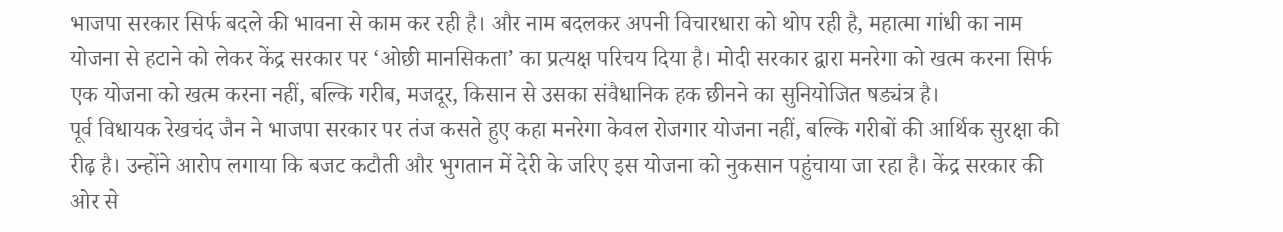भाजपा सरकार सिर्फ बदले की भावना से काम कर रही है। और नाम बदलकर अपनी विचारधारा को थोप रही है, महात्मा गांधी का नाम योजना से हटाने को लेकर केंद्र सरकार पर ‘ओछी मानसिकता’ का प्रत्यक्ष परिचय दिया है। मोदी सरकार द्वारा मनरेगा को खत्म करना सिर्फ एक योजना को खत्म करना नहीं, बल्कि गरीब, मजदूर, किसान से उसका संवैधानिक हक छीनने का सुनियोजित षड्यंत्र है।
पूर्व विधायक रेखचंद जैन ने भाजपा सरकार पर तंज कसते हुए कहा मनरेगा केवल रोजगार योजना नहीं, बल्कि गरीबों की आर्थिक सुरक्षा की रीढ़ है। उन्होंने आरोप लगाया कि बजट कटौती और भुगतान में देरी के जरिए इस योजना को नुकसान पहुंचाया जा रहा है। केंद्र सरकार की ओर से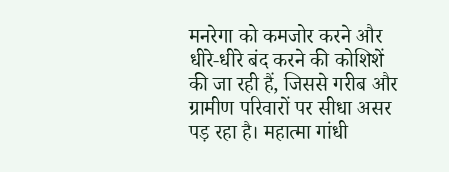मनरेगा को कमजोर करने और धीरे‑धीरे बंद करने की कोशिशें की जा रही हैं, जिससे गरीब और ग्रामीण परिवारों पर सीधा असर पड़ रहा है। महात्मा गांधी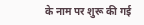के नाम पर शुरू की गई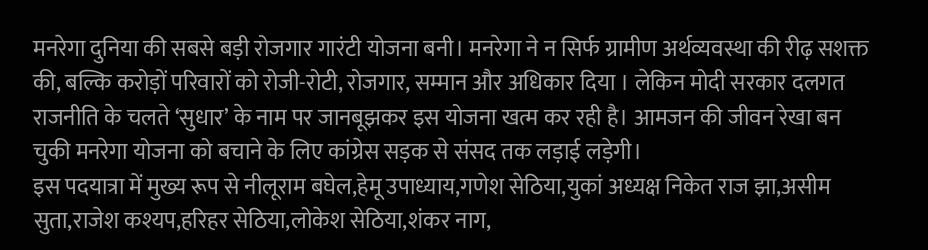मनरेगा दुनिया की सबसे बड़ी रोजगार गारंटी योजना बनी। मनरेगा ने न सिर्फ ग्रामीण अर्थव्यवस्था की रीढ़ सशक्त की, बल्कि करोड़ों परिवारों को रोजी-रोटी, रोजगार, सम्मान और अधिकार दिया । लेकिन मोदी सरकार दलगत राजनीति के चलते ‘सुधार’ के नाम पर जानबूझकर इस योजना खत्म कर रही है। आमजन की जीवन रेखा बन चुकी मनरेगा योजना को बचाने के लिए कांग्रेस सड़क से संसद तक लड़ाई लड़ेगी।
इस पदयात्रा में मुख्य रूप से नीलूराम बघेल,हेमू उपाध्याय,गणेश सेठिया,युकां अध्यक्ष निकेत राज झा,असीम सुता,राजेश कश्यप,हरिहर सेठिया,लोकेश सेठिया,शंकर नाग,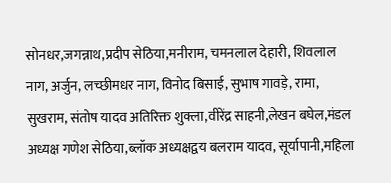सोनधर,जगन्नाथ,प्रदीप सेठिया,मनीराम, चमनलाल देहारी, शिवलाल नाग, अर्जुन, लच्छीमधर नाग, विनोद बिसाई, सुभाष गावड़े, रामा, सुखराम, संतोष यादव अतिरिक्त शुक्ला,वीरेंद्र साहनी,लेखन बघेल,मंडल अध्यक्ष गणेश सेठिया,ब्लॉक अध्यक्षद्वय बलराम यादव, सूर्यापानी,महिला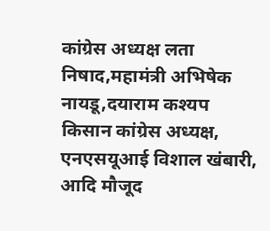कांग्रेस अध्यक्ष लता निषाद,महामंत्री अभिषेक नायडू,दयाराम कश्यप किसान कांग्रेस अध्यक्ष, एनएसयूआई विशाल खंबारी, आदि मौजूद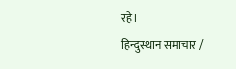रहे।
हिन्दुस्थान समाचार /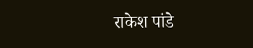राकेश पांडे